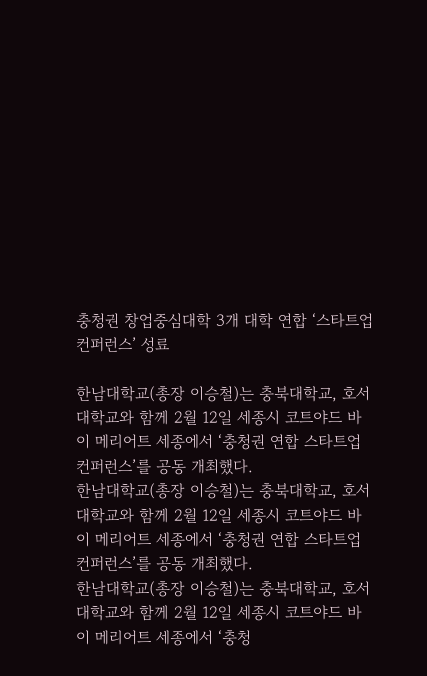충청권 창업중심대학 3개 대학 연합 ‘스타트업 컨퍼런스’ 성료

한남대학교(총장 이승철)는 충북대학교, 호서대학교와 함께 2월 12일 세종시 코트야드 바이 메리어트 세종에서 ‘충청권 연합 스타트업 컨퍼런스’를 공동 개최했다.
한남대학교(총장 이승철)는 충북대학교, 호서대학교와 함께 2월 12일 세종시 코트야드 바이 메리어트 세종에서 ‘충청권 연합 스타트업 컨퍼런스’를 공동 개최했다.
한남대학교(총장 이승철)는 충북대학교, 호서대학교와 함께 2월 12일 세종시 코트야드 바이 메리어트 세종에서 ‘충청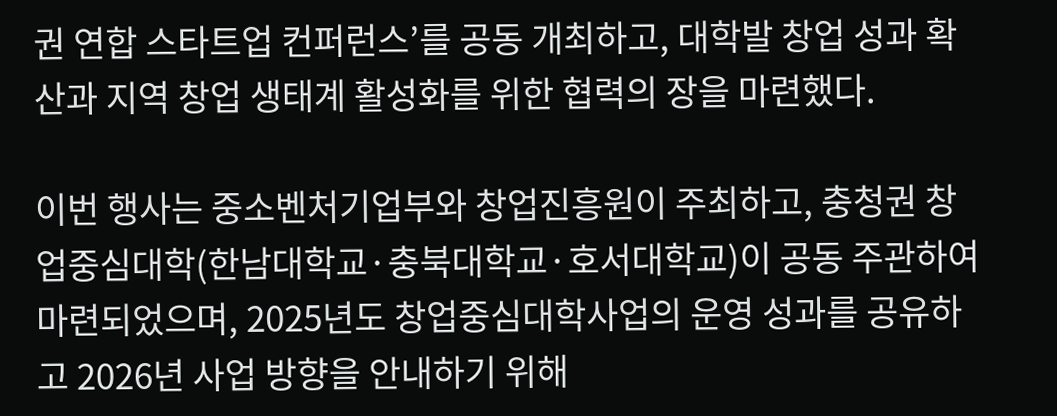권 연합 스타트업 컨퍼런스’를 공동 개최하고, 대학발 창업 성과 확산과 지역 창업 생태계 활성화를 위한 협력의 장을 마련했다.

이번 행사는 중소벤처기업부와 창업진흥원이 주최하고, 충청권 창업중심대학(한남대학교·충북대학교·호서대학교)이 공동 주관하여 마련되었으며, 2025년도 창업중심대학사업의 운영 성과를 공유하고 2026년 사업 방향을 안내하기 위해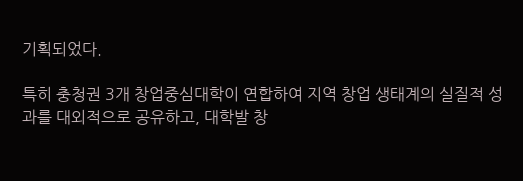기획되었다.

특히 충청권 3개 창업중심대학이 연합하여 지역 창업 생태계의 실질적 성과를 대외적으로 공유하고, 대학발 창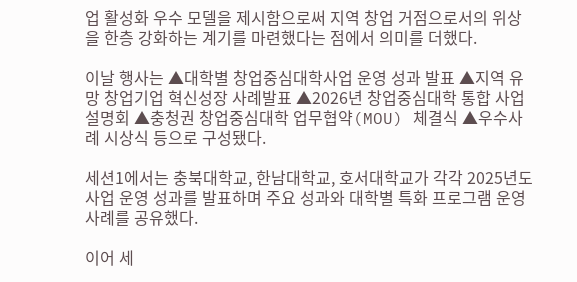업 활성화 우수 모델을 제시함으로써 지역 창업 거점으로서의 위상을 한층 강화하는 계기를 마련했다는 점에서 의미를 더했다.

이날 행사는 ▲대학별 창업중심대학사업 운영 성과 발표 ▲지역 유망 창업기업 혁신성장 사례발표 ▲2026년 창업중심대학 통합 사업설명회 ▲충청권 창업중심대학 업무협약(MOU) 체결식 ▲우수사례 시상식 등으로 구성됐다.

세션1에서는 충북대학교, 한남대학교, 호서대학교가 각각 2025년도 사업 운영 성과를 발표하며 주요 성과와 대학별 특화 프로그램 운영 사례를 공유했다.

이어 세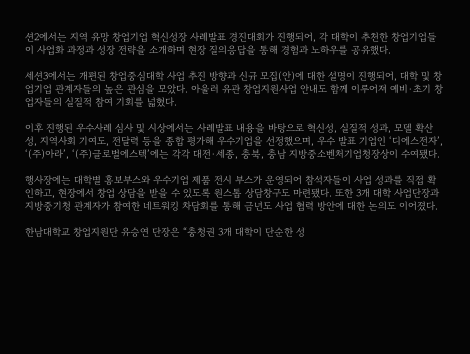션2에서는 지역 유망 창업기업 혁신성장 사례발표 경진대회가 진행되어, 각 대학이 추천한 창업기업들이 사업화 과정과 성장 전략을 소개하며 현장 질의응답을 통해 경험과 노하우를 공유했다.

세션3에서는 개편된 창업중심대학 사업 추진 방향과 신규 모집(안)에 대한 설명이 진행되어, 대학 및 창업기업 관계자들의 높은 관심을 모았다. 아울러 유관 창업지원사업 안내도 함께 이루어져 예비·초기 창업자들의 실질적 참여 기회를 넓혔다.

이후 진행된 우수사례 심사 및 시상에서는 사례발표 내용을 바탕으로 혁신성, 실질적 성과, 모델 확산성, 지역사회 기여도, 전달력 등을 종합 평가해 우수기업을 선정했으며, 우수 발표 기업인 ‘디에스전자’, ‘(주)아라’, ‘(주)글로벌에스텍’에는 각각 대전·세종, 충북, 충남 지방중소벤처기업청장상이 수여됐다.

행사장에는 대학별 홍보부스와 우수기업 제품 전시 부스가 운영되어 참석자들이 사업 성과를 직접 확인하고, 현장에서 창업 상담을 받을 수 있도록 원스톱 상담창구도 마련됐다. 또한 3개 대학 사업단장과 지방중기청 관계자가 참여한 네트워킹 차담회를 통해 금년도 사업 협력 방안에 대한 논의도 이어졌다.

한남대학교 창업지원단 유승연 단장은 “충청권 3개 대학이 단순한 성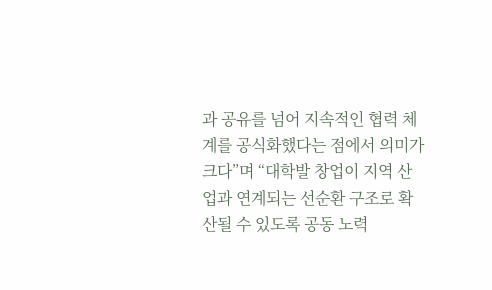과 공유를 넘어 지속적인 협력 체계를 공식화했다는 점에서 의미가 크다”며 “대학발 창업이 지역 산업과 연계되는 선순환 구조로 확산될 수 있도록 공동 노력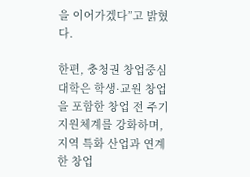을 이어가겠다”고 밝혔다.

한편, 충청권 창업중심대학은 학생·교원 창업을 포함한 창업 전 주기 지원체계를 강화하며, 지역 특화 산업과 연계한 창업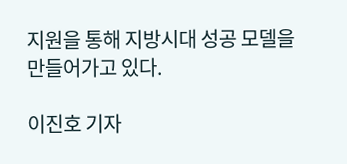지원을 통해 지방시대 성공 모델을 만들어가고 있다.

이진호 기자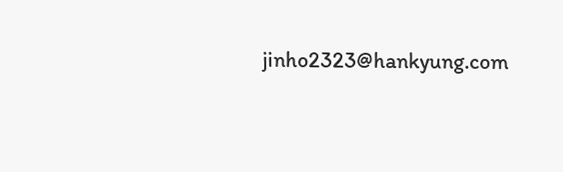jinho2323@hankyung.com